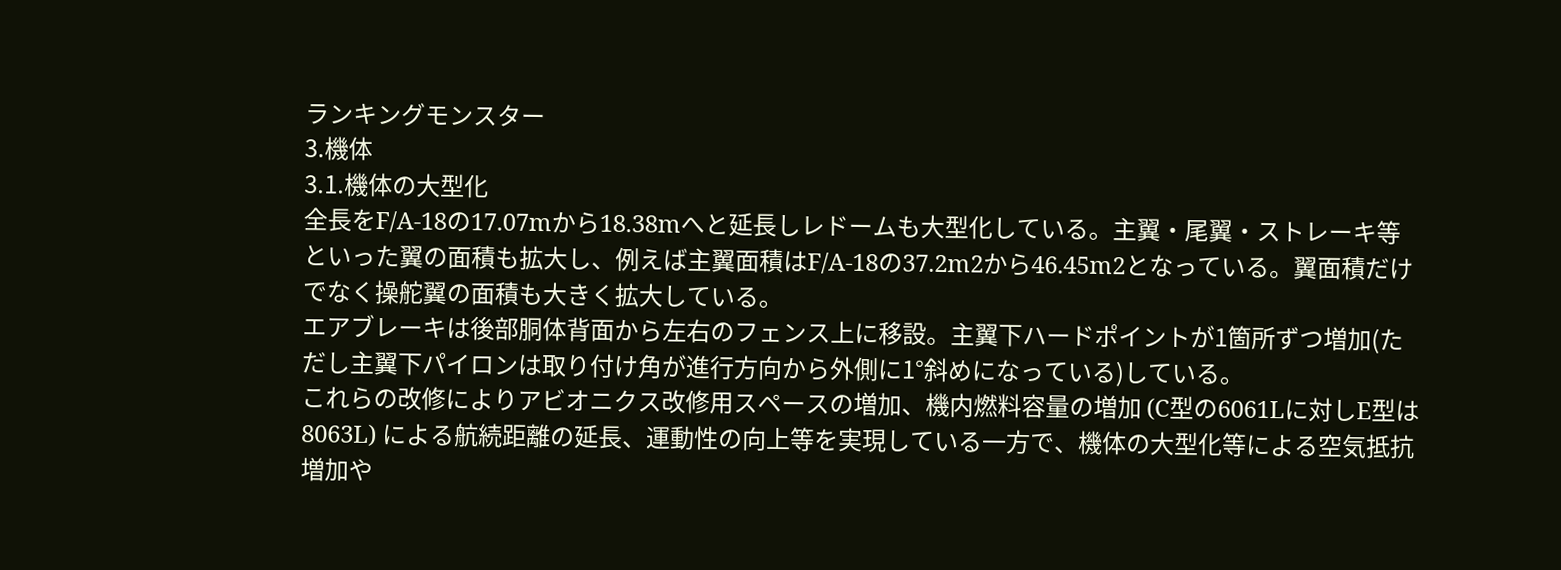ランキングモンスター
3.機体
3.1.機体の大型化
全長をF/A-18の17.07mから18.38mへと延長しレドームも大型化している。主翼・尾翼・ストレーキ等といった翼の面積も拡大し、例えば主翼面積はF/A-18の37.2m2から46.45m2となっている。翼面積だけでなく操舵翼の面積も大きく拡大している。
エアブレーキは後部胴体背面から左右のフェンス上に移設。主翼下ハードポイントが1箇所ずつ増加(ただし主翼下パイロンは取り付け角が進行方向から外側に1°斜めになっている)している。
これらの改修によりアビオニクス改修用スペースの増加、機内燃料容量の増加 (C型の6061Lに対しE型は8063L) による航続距離の延長、運動性の向上等を実現している一方で、機体の大型化等による空気抵抗増加や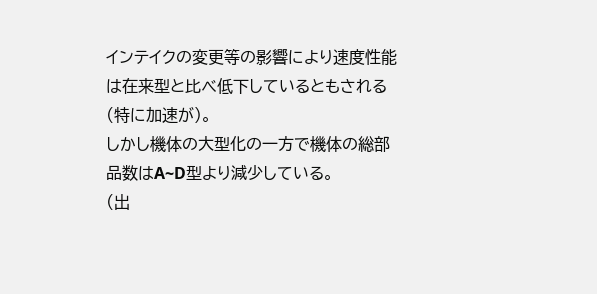インテイクの変更等の影響により速度性能は在来型と比べ低下しているともされる(特に加速が)。
しかし機体の大型化の一方で機体の総部品数はA~D型より減少している。
(出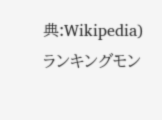典:Wikipedia)
ランキングモン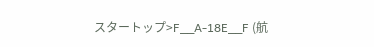スタートップ>F__A-18E__F (航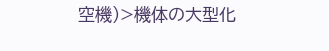空機)>機体の大型化